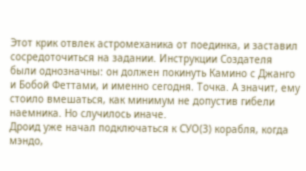Этот крик отвлек астромеханика от поединка, и заставил сосредоточиться на задании. Инструкции Создателя были однозначны: он должен покинуть Камино с Джанго и Бобой Феттами, и именно сегодня. Точка. А значит, ему стоило вмешаться, как минимум не допустив гибели наемника. Но случилось иначе.
Дроид уже начал подключаться к СУО(3) корабля, когда мэндо,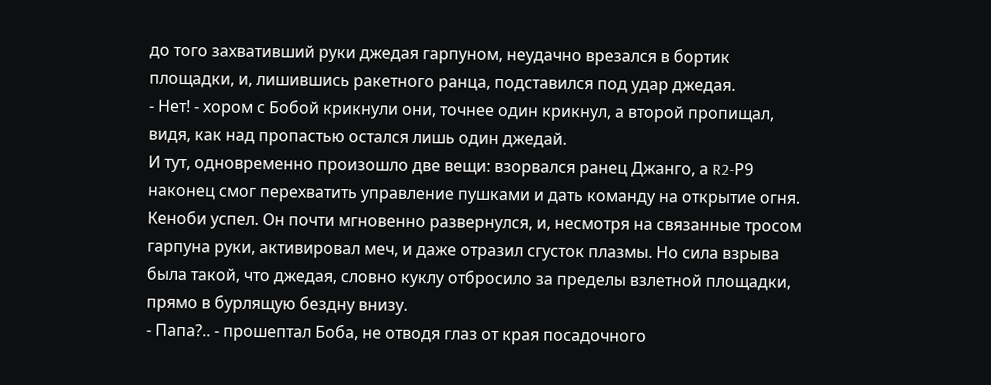до того захвативший руки джедая гарпуном, неудачно врезался в бортик площадки, и, лишившись ракетного ранца, подставился под удар джедая.
- Нет! - хором с Бобой крикнули они, точнее один крикнул, а второй пропищал, видя, как над пропастью остался лишь один джедай.
И тут, одновременно произошло две вещи: взорвался ранец Джанго, а R2-Р9 наконец смог перехватить управление пушками и дать команду на открытие огня.
Кеноби успел. Он почти мгновенно развернулся, и, несмотря на связанные тросом гарпуна руки, активировал меч, и даже отразил сгусток плазмы. Но сила взрыва была такой, что джедая, словно куклу отбросило за пределы взлетной площадки, прямо в бурлящую бездну внизу.
- Папа?.. - прошептал Боба, не отводя глаз от края посадочного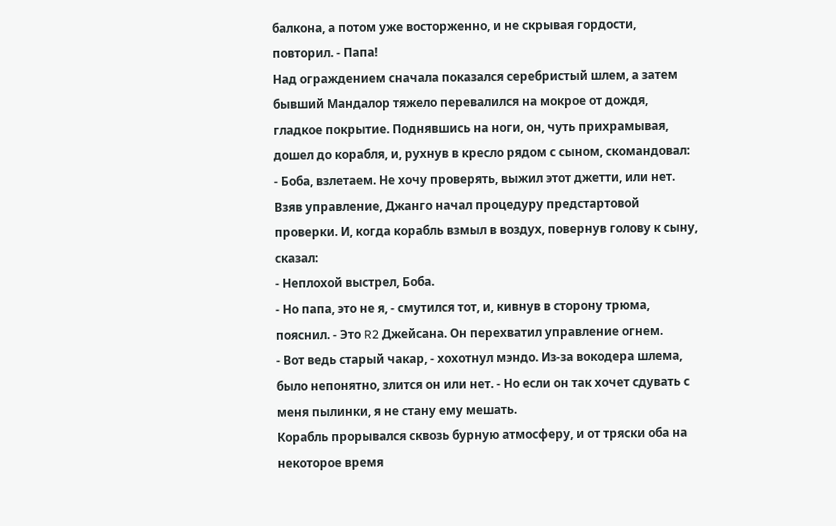балкона, а потом уже восторженно, и не скрывая гордости, повторил. - Папа!
Над ограждением сначала показался серебристый шлем, а затем бывший Мандалор тяжело перевалился на мокрое от дождя, гладкое покрытие. Поднявшись на ноги, он, чуть прихрамывая, дошел до корабля, и, рухнув в кресло рядом с сыном, скомандовал:
- Боба, взлетаем. Не хочу проверять, выжил этот джетти, или нет.
Взяв управление, Джанго начал процедуру предстартовой проверки. И, когда корабль взмыл в воздух, повернув голову к сыну, сказал:
- Неплохой выстрел, Боба.
- Но папа, это не я, - смутился тот, и, кивнув в сторону трюма, пояснил. - Это R2 Джейсана. Он перехватил управление огнем.
- Вот ведь старый чакар, - хохотнул мэндо. Из-за вокодера шлема, было непонятно, злится он или нет. - Но если он так хочет сдувать с меня пылинки, я не стану ему мешать.
Корабль прорывался сквозь бурную атмосферу, и от тряски оба на некоторое время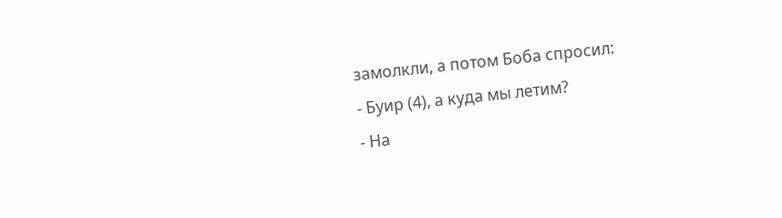замолкли, а потом Боба спросил:
- Буир (4), а куда мы летим?
- На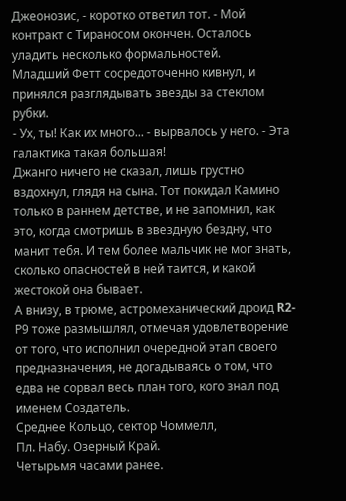Джеонозис, - коротко ответил тот. - Мой контракт с Тираносом окончен. Осталось уладить несколько формальностей.
Младший Фетт сосредоточенно кивнул, и принялся разглядывать звезды за стеклом рубки.
- Ух, ты! Как их много... - вырвалось у него. - Эта галактика такая большая!
Джанго ничего не сказал, лишь грустно вздохнул, глядя на сына. Тот покидал Камино только в раннем детстве, и не запомнил, как это, когда смотришь в звездную бездну, что манит тебя. И тем более мальчик не мог знать, сколько опасностей в ней таится, и какой жестокой она бывает.
А внизу, в трюме, астромеханический дроид R2-Р9 тоже размышлял, отмечая удовлетворение от того, что исполнил очередной этап своего предназначения, не догадываясь о том, что едва не сорвал весь план того, кого знал под именем Создатель.
Среднее Кольцо, сектор Чоммелл,
Пл. Набу. Озерный Край.
Четырьмя часами ранее.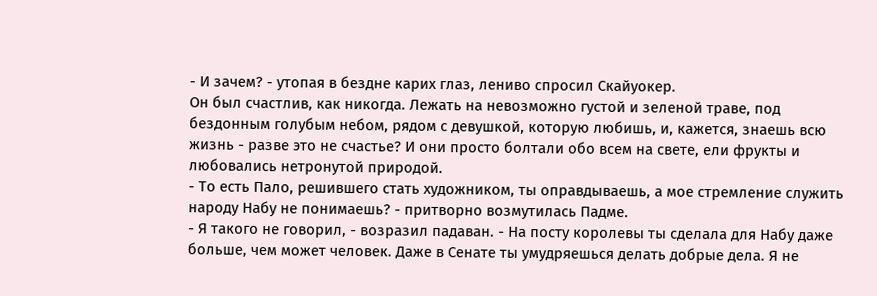- И зачем? - утопая в бездне карих глаз, лениво спросил Скайуокер.
Он был счастлив, как никогда. Лежать на невозможно густой и зеленой траве, под бездонным голубым небом, рядом с девушкой, которую любишь, и, кажется, знаешь всю жизнь - разве это не счастье? И они просто болтали обо всем на свете, ели фрукты и любовались нетронутой природой.
- То есть Пало, решившего стать художником, ты оправдываешь, а мое стремление служить народу Набу не понимаешь? - притворно возмутилась Падме.
- Я такого не говорил, - возразил падаван. - На посту королевы ты сделала для Набу даже больше, чем может человек. Даже в Сенате ты умудряешься делать добрые дела. Я не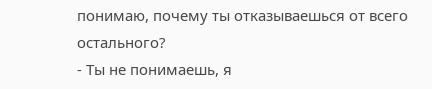понимаю, почему ты отказываешься от всего остального?
- Ты не понимаешь, я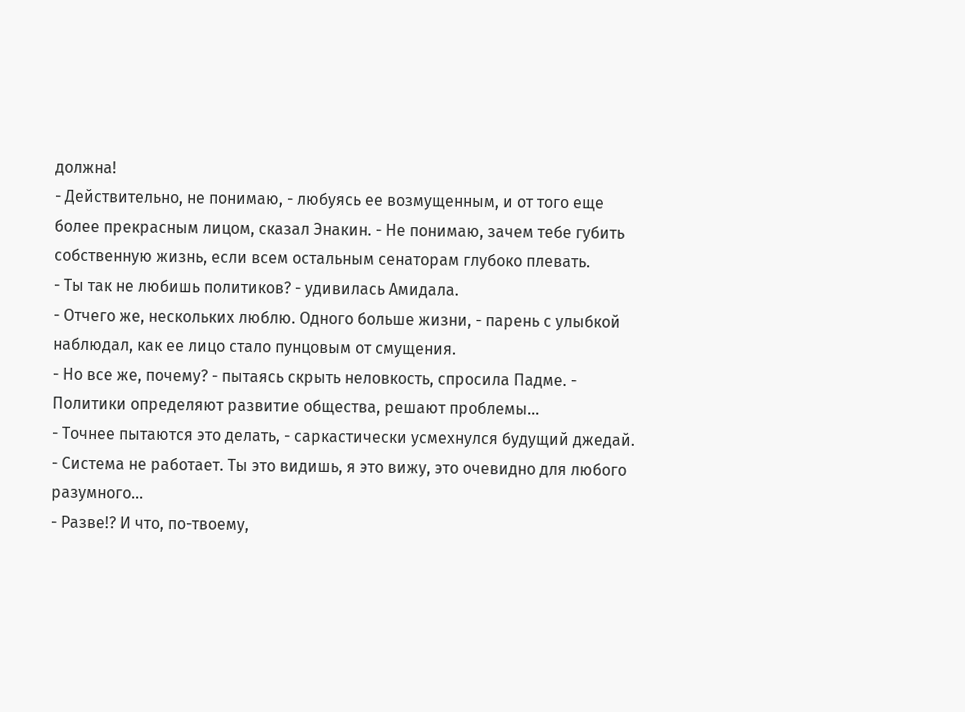должна!
- Действительно, не понимаю, - любуясь ее возмущенным, и от того еще более прекрасным лицом, сказал Энакин. - Не понимаю, зачем тебе губить собственную жизнь, если всем остальным сенаторам глубоко плевать.
- Ты так не любишь политиков? - удивилась Амидала.
- Отчего же, нескольких люблю. Одного больше жизни, - парень с улыбкой наблюдал, как ее лицо стало пунцовым от смущения.
- Но все же, почему? - пытаясь скрыть неловкость, спросила Падме. - Политики определяют развитие общества, решают проблемы...
- Точнее пытаются это делать, - саркастически усмехнулся будущий джедай. - Система не работает. Ты это видишь, я это вижу, это очевидно для любого разумного...
- Разве!? И что, по-твоему,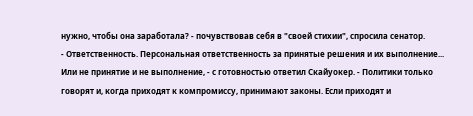нужно, чтобы она заработала? - почувствовав себя в "своей стихии", спросила сенатор.
- Ответственность. Персональная ответственность за принятые решения и их выполнение... Или не принятие и не выполнение, - с готовностью ответил Скайуокер. - Политики только говорят и, когда приходят к компромиссу, принимают законы. Если приходят и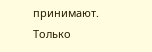принимают. Только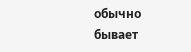обычно бывает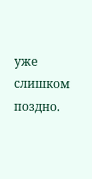уже слишком поздно.